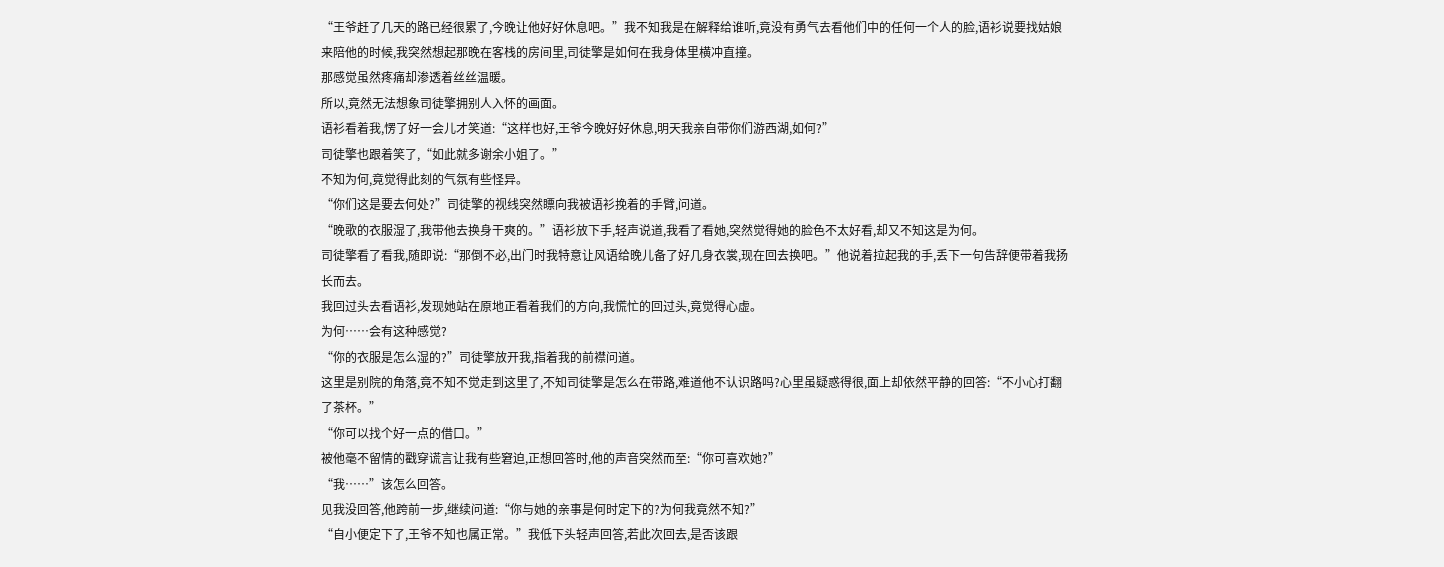“王爷赶了几天的路已经很累了,今晚让他好好休息吧。”我不知我是在解释给谁听,竟没有勇气去看他们中的任何一个人的脸,语衫说要找姑娘来陪他的时候,我突然想起那晚在客栈的房间里,司徒擎是如何在我身体里横冲直撞。
那感觉虽然疼痛却渗透着丝丝温暖。
所以,竟然无法想象司徒擎拥别人入怀的画面。
语衫看着我,愣了好一会儿才笑道:“这样也好,王爷今晚好好休息,明天我亲自带你们游西湖,如何?”
司徒擎也跟着笑了,“如此就多谢余小姐了。”
不知为何,竟觉得此刻的气氛有些怪异。
“你们这是要去何处?”司徒擎的视线突然瞟向我被语衫挽着的手臂,问道。
“晚歌的衣服湿了,我带他去换身干爽的。”语衫放下手,轻声说道,我看了看她,突然觉得她的脸色不太好看,却又不知这是为何。
司徒擎看了看我,随即说:“那倒不必,出门时我特意让风语给晚儿备了好几身衣裳,现在回去换吧。”他说着拉起我的手,丢下一句告辞便带着我扬长而去。
我回过头去看语衫,发现她站在原地正看着我们的方向,我慌忙的回过头,竟觉得心虚。
为何……会有这种感觉?
“你的衣服是怎么湿的?”司徒擎放开我,指着我的前襟问道。
这里是别院的角落,竟不知不觉走到这里了,不知司徒擎是怎么在带路,难道他不认识路吗?心里虽疑惑得很,面上却依然平静的回答:“不小心打翻了茶杯。”
“你可以找个好一点的借口。”
被他毫不留情的戳穿谎言让我有些窘迫,正想回答时,他的声音突然而至:“你可喜欢她?”
“我……”该怎么回答。
见我没回答,他跨前一步,继续问道:“你与她的亲事是何时定下的?为何我竟然不知?”
“自小便定下了,王爷不知也属正常。”我低下头轻声回答,若此次回去,是否该跟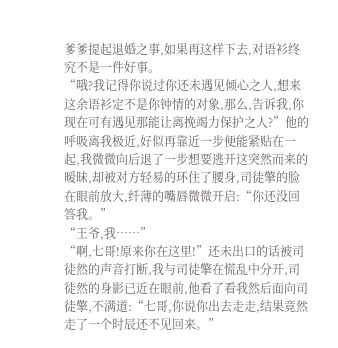爹爹提起退婚之事,如果再这样下去,对语衫终究不是一件好事。
“哦?我记得你说过你还未遇见倾心之人,想来这余语衫定不是你钟情的对象,那么,告诉我,你现在可有遇见那能让离挽竭力保护之人?”他的呼吸离我极近,好似再靠近一步便能紧贴在一起,我微微向后退了一步想要逃开这突然而来的暧昧,却被对方轻易的环住了腰身,司徒擎的脸在眼前放大,纤薄的嘴唇微微开启:“你还没回答我。”
“王爷,我……”
“啊,七哥!原来你在这里!”还未出口的话被司徒然的声音打断,我与司徒擎在慌乱中分开,司徒然的身影已近在眼前,他看了看我然后面向司徒擎,不满道:“七哥,你说你出去走走,结果竟然走了一个时辰还不见回来。”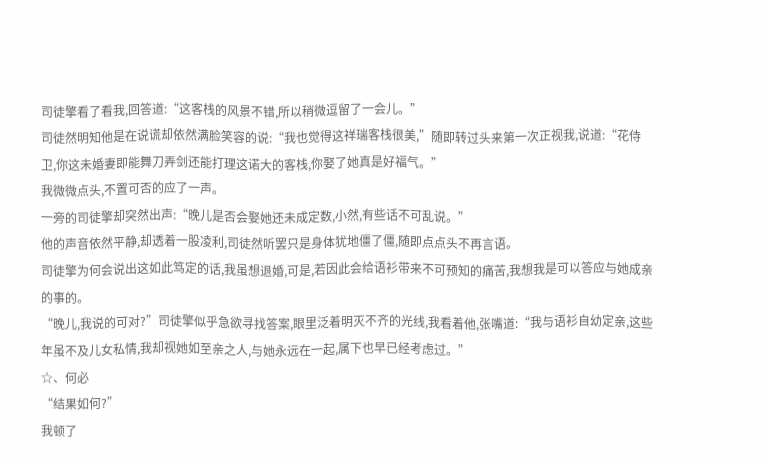司徒擎看了看我,回答道:“这客栈的风景不错,所以稍微逗留了一会儿。”
司徒然明知他是在说谎却依然满脸笑容的说:“我也觉得这祥瑞客栈很美,”随即转过头来第一次正视我,说道:“花侍卫,你这未婚妻即能舞刀弄剑还能打理这诺大的客栈,你娶了她真是好福气。”
我微微点头,不置可否的应了一声。
一旁的司徒擎却突然出声:“晚儿是否会娶她还未成定数,小然,有些话不可乱说。”
他的声音依然平静,却透着一股凌利,司徒然听罢只是身体犹地僵了僵,随即点点头不再言语。
司徒擎为何会说出这如此笃定的话,我虽想退婚,可是,若因此会给语衫带来不可预知的痛苦,我想我是可以答应与她成亲的事的。
“晚儿,我说的可对?”司徒擎似乎急欲寻找答案,眼里泛着明灭不齐的光线,我看着他,张嘴道:“我与语衫自幼定亲,这些年虽不及儿女私情,我却视她如至亲之人,与她永远在一起,属下也早已经考虑过。”
☆、何必
“结果如何?”
我顿了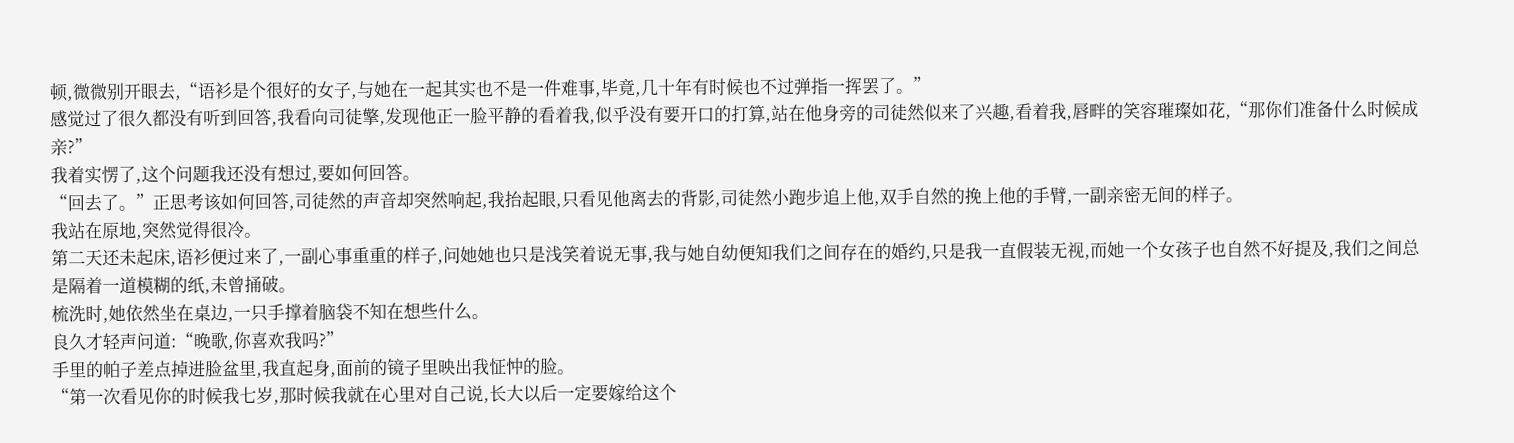顿,微微别开眼去,“语衫是个很好的女子,与她在一起其实也不是一件难事,毕竟,几十年有时候也不过弹指一挥罢了。”
感觉过了很久都没有听到回答,我看向司徒擎,发现他正一脸平静的看着我,似乎没有要开口的打算,站在他身旁的司徒然似来了兴趣,看着我,唇畔的笑容璀璨如花,“那你们准备什么时候成亲?”
我着实愣了,这个问题我还没有想过,要如何回答。
“回去了。”正思考该如何回答,司徒然的声音却突然响起,我抬起眼,只看见他离去的背影,司徒然小跑步追上他,双手自然的挽上他的手臂,一副亲密无间的样子。
我站在原地,突然觉得很冷。
第二天还未起床,语衫便过来了,一副心事重重的样子,问她她也只是浅笑着说无事,我与她自幼便知我们之间存在的婚约,只是我一直假装无视,而她一个女孩子也自然不好提及,我们之间总是隔着一道模糊的纸,未曾捅破。
梳洗时,她依然坐在桌边,一只手撑着脑袋不知在想些什么。
良久才轻声问道:“晚歌,你喜欢我吗?”
手里的帕子差点掉进脸盆里,我直起身,面前的镜子里映出我怔忡的脸。
“第一次看见你的时候我七岁,那时候我就在心里对自己说,长大以后一定要嫁给这个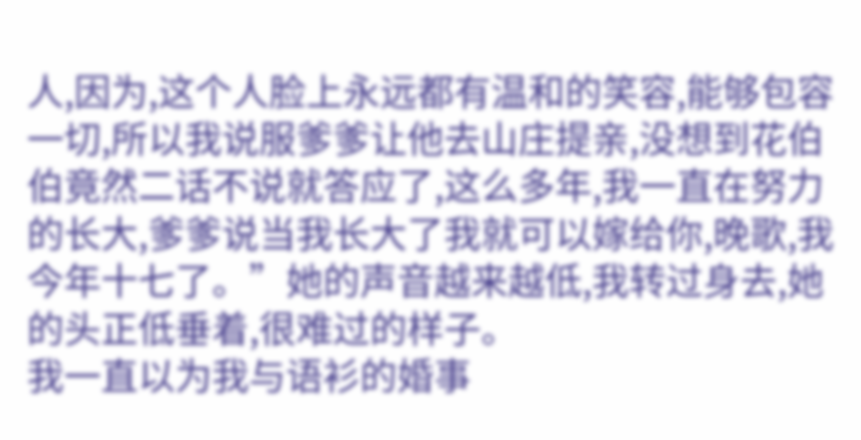人,因为,这个人脸上永远都有温和的笑容,能够包容一切,所以我说服爹爹让他去山庄提亲,没想到花伯伯竟然二话不说就答应了,这么多年,我一直在努力的长大,爹爹说当我长大了我就可以嫁给你,晚歌,我今年十七了。”她的声音越来越低,我转过身去,她的头正低垂着,很难过的样子。
我一直以为我与语衫的婚事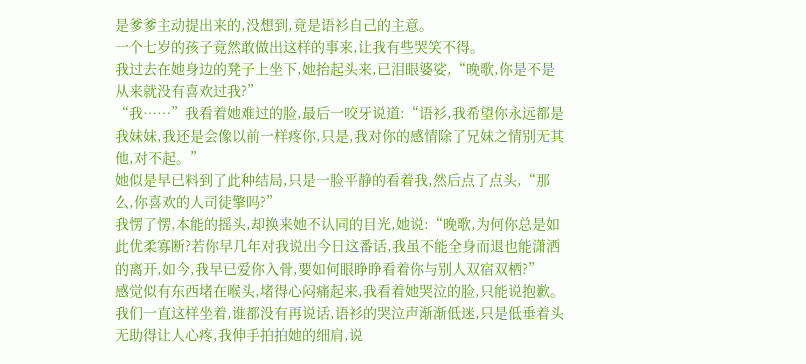是爹爹主动提出来的,没想到,竟是语衫自己的主意。
一个七岁的孩子竟然敢做出这样的事来,让我有些哭笑不得。
我过去在她身边的凳子上坐下,她抬起头来,已泪眼婆娑,“晚歌,你是不是从来就没有喜欢过我?”
“我……”我看着她难过的脸,最后一咬牙说道:“语衫,我希望你永远都是我妹妹,我还是会像以前一样疼你,只是,我对你的感情除了兄妹之情别无其他,对不起。”
她似是早已料到了此种结局,只是一脸平静的看着我,然后点了点头,“那么,你喜欢的人司徒擎吗?”
我愣了愣,本能的摇头,却换来她不认同的目光,她说:“晚歌,为何你总是如此优柔寡断?若你早几年对我说出今日这番话,我虽不能全身而退也能潇洒的离开,如今,我早已爱你入骨,要如何眼睁睁看着你与别人双宿双栖?”
感觉似有东西堵在喉头,堵得心闷痛起来,我看着她哭泣的脸,只能说抱歉。
我们一直这样坐着,谁都没有再说话,语衫的哭泣声渐渐低迷,只是低垂着头无助得让人心疼,我伸手拍拍她的细肩,说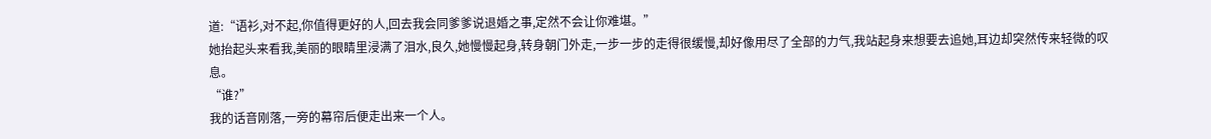道:“语衫,对不起,你值得更好的人,回去我会同爹爹说退婚之事,定然不会让你难堪。”
她抬起头来看我,美丽的眼睛里浸满了泪水,良久,她慢慢起身,转身朝门外走,一步一步的走得很缓慢,却好像用尽了全部的力气,我站起身来想要去追她,耳边却突然传来轻微的叹息。
“谁?”
我的话音刚落,一旁的幕帘后便走出来一个人。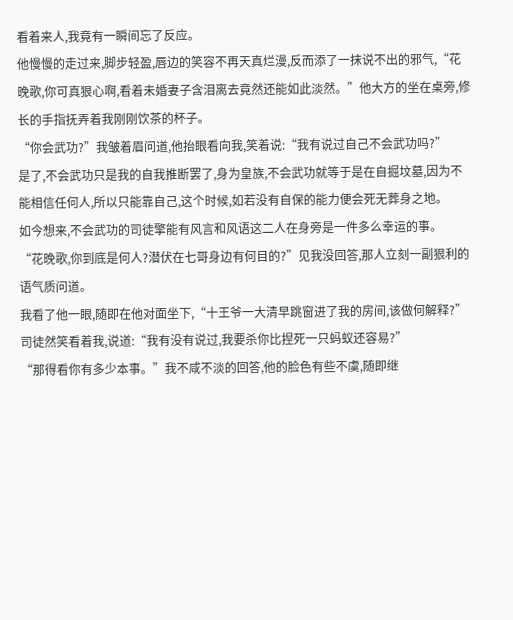看着来人,我竟有一瞬间忘了反应。
他慢慢的走过来,脚步轻盈,唇边的笑容不再天真烂漫,反而添了一抹说不出的邪气,“花晚歌,你可真狠心啊,看着未婚妻子含泪离去竟然还能如此淡然。”他大方的坐在桌旁,修长的手指抚弄着我刚刚饮茶的杯子。
“你会武功?”我皱着眉问道,他抬眼看向我,笑着说:“我有说过自己不会武功吗?”
是了,不会武功只是我的自我推断罢了,身为皇族,不会武功就等于是在自掘坟墓,因为不能相信任何人,所以只能靠自己,这个时候,如若没有自保的能力便会死无葬身之地。
如今想来,不会武功的司徒擎能有风言和风语这二人在身旁是一件多么幸运的事。
“花晚歌,你到底是何人?潜伏在七哥身边有何目的?”见我没回答,那人立刻一副狠利的语气质问道。
我看了他一眼,随即在他对面坐下,“十王爷一大清早跳窗进了我的房间,该做何解释?”
司徒然笑看着我,说道:“我有没有说过,我要杀你比捏死一只蚂蚁还容易?”
“那得看你有多少本事。”我不咸不淡的回答,他的脸色有些不虞,随即继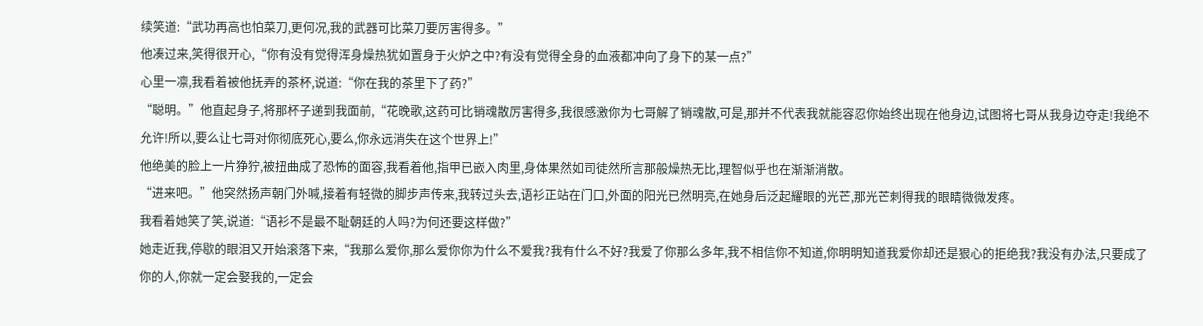续笑道:“武功再高也怕菜刀,更何况,我的武器可比菜刀要厉害得多。”
他凑过来,笑得很开心,“你有没有觉得浑身燥热犹如置身于火炉之中?有没有觉得全身的血液都冲向了身下的某一点?”
心里一凛,我看着被他抚弄的茶杯,说道:“你在我的茶里下了药?”
“聪明。”他直起身子,将那杯子递到我面前,“花晚歌,这药可比销魂散厉害得多,我很感激你为七哥解了销魂散,可是,那并不代表我就能容忍你始终出现在他身边,试图将七哥从我身边夺走!我绝不允许!所以,要么让七哥对你彻底死心,要么,你永远消失在这个世界上!”
他绝美的脸上一片狰狞,被扭曲成了恐怖的面容,我看着他,指甲已嵌入肉里,身体果然如司徒然所言那般燥热无比,理智似乎也在渐渐消散。
“进来吧。”他突然扬声朝门外喊,接着有轻微的脚步声传来,我转过头去,语衫正站在门口,外面的阳光已然明亮,在她身后泛起耀眼的光芒,那光芒刺得我的眼睛微微发疼。
我看着她笑了笑,说道:“语衫不是最不耻朝廷的人吗?为何还要这样做?”
她走近我,停歇的眼泪又开始滚落下来,“我那么爱你,那么爱你你为什么不爱我?我有什么不好?我爱了你那么多年,我不相信你不知道,你明明知道我爱你却还是狠心的拒绝我?我没有办法,只要成了你的人,你就一定会娶我的,一定会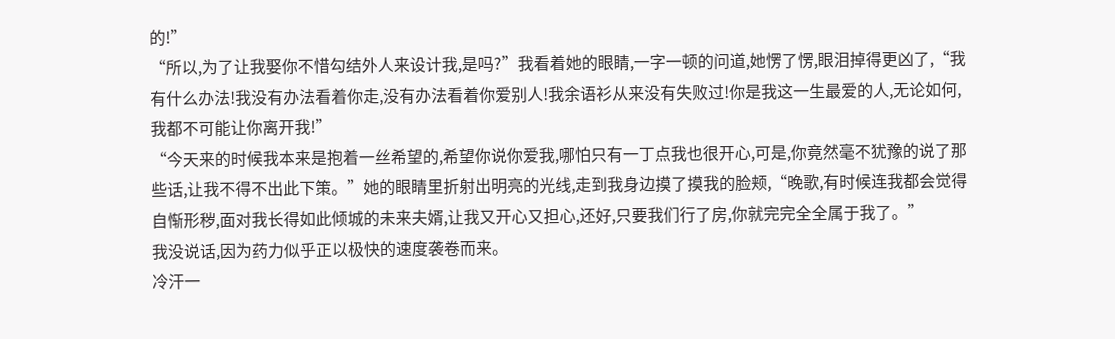的!”
“所以,为了让我娶你不惜勾结外人来设计我,是吗?”我看着她的眼睛,一字一顿的问道,她愣了愣,眼泪掉得更凶了,“我有什么办法!我没有办法看着你走,没有办法看着你爱别人!我余语衫从来没有失败过!你是我这一生最爱的人,无论如何,我都不可能让你离开我!”
“今天来的时候我本来是抱着一丝希望的,希望你说你爱我,哪怕只有一丁点我也很开心,可是,你竟然毫不犹豫的说了那些话,让我不得不出此下策。”她的眼睛里折射出明亮的光线,走到我身边摸了摸我的脸颊,“晚歌,有时候连我都会觉得自惭形秽,面对我长得如此倾城的未来夫婿,让我又开心又担心,还好,只要我们行了房,你就完完全全属于我了。”
我没说话,因为药力似乎正以极快的速度袭卷而来。
冷汗一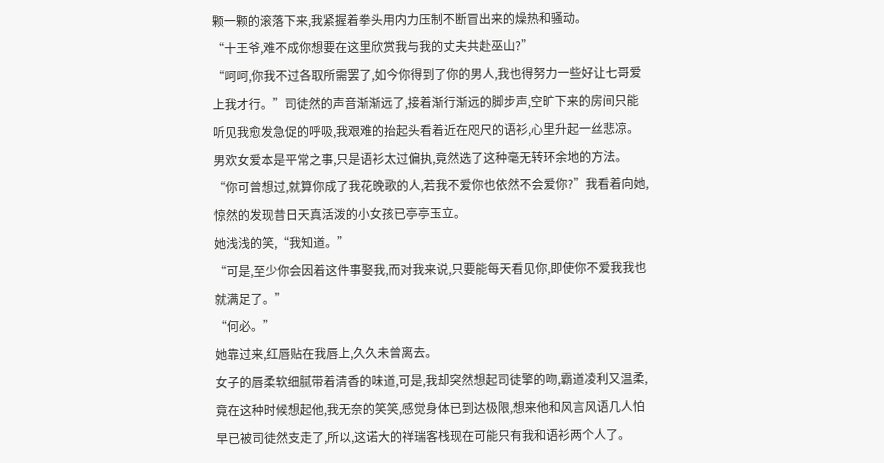颗一颗的滚落下来,我紧握着拳头用内力压制不断冒出来的燥热和骚动。
“十王爷,难不成你想要在这里欣赏我与我的丈夫共赴巫山?”
“呵呵,你我不过各取所需罢了,如今你得到了你的男人,我也得努力一些好让七哥爱上我才行。”司徒然的声音渐渐远了,接着渐行渐远的脚步声,空旷下来的房间只能听见我愈发急促的呼吸,我艰难的抬起头看着近在咫尺的语衫,心里升起一丝悲凉。
男欢女爱本是平常之事,只是语衫太过偏执,竟然选了这种毫无转环余地的方法。
“你可曾想过,就算你成了我花晚歌的人,若我不爱你也依然不会爱你?”我看着向她,惊然的发现昔日天真活泼的小女孩已亭亭玉立。
她浅浅的笑,“我知道。”
“可是,至少你会因着这件事娶我,而对我来说,只要能每天看见你,即使你不爱我我也就满足了。”
“何必。”
她靠过来,红唇贴在我唇上,久久未曾离去。
女子的唇柔软细腻带着清香的味道,可是,我却突然想起司徒擎的吻,霸道凌利又温柔,竟在这种时候想起他,我无奈的笑笑,感觉身体已到达极限,想来他和风言风语几人怕早已被司徒然支走了,所以,这诺大的祥瑞客栈现在可能只有我和语衫两个人了。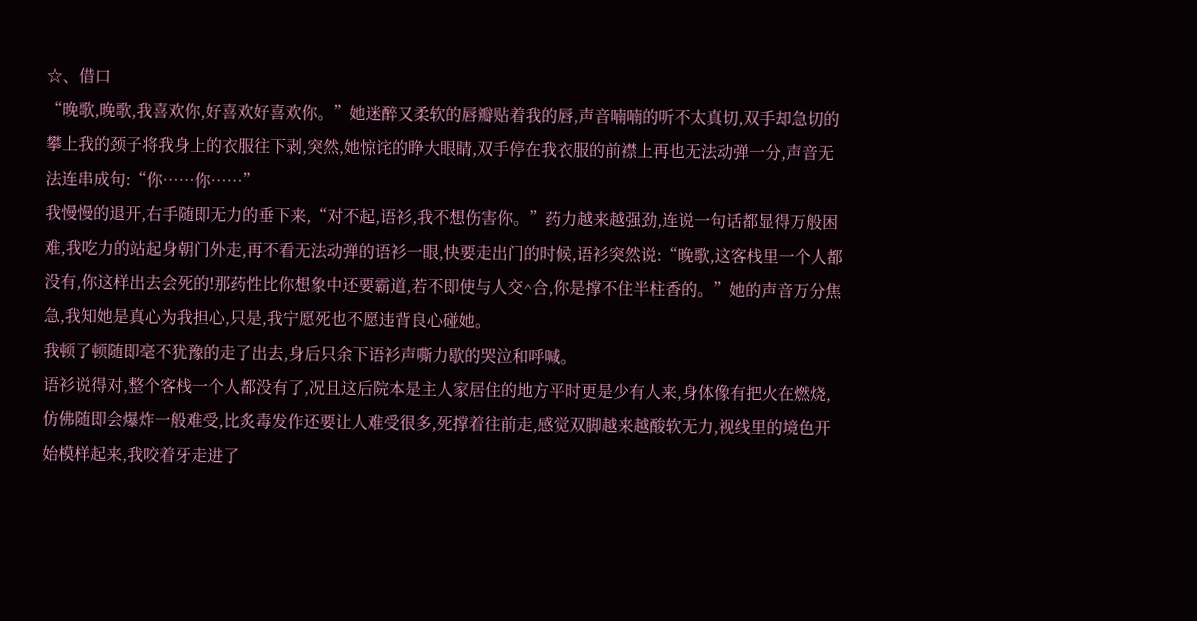☆、借口
“晚歌,晚歌,我喜欢你,好喜欢好喜欢你。”她迷醉又柔软的唇瓣贴着我的唇,声音喃喃的听不太真切,双手却急切的攀上我的颈子将我身上的衣服往下剥,突然,她惊诧的睁大眼睛,双手停在我衣服的前襟上再也无法动弹一分,声音无法连串成句:“你……你……”
我慢慢的退开,右手随即无力的垂下来,“对不起,语衫,我不想伤害你。”药力越来越强劲,连说一句话都显得万般困难,我吃力的站起身朝门外走,再不看无法动弹的语衫一眼,快要走出门的时候,语衫突然说:“晚歌,这客栈里一个人都没有,你这样出去会死的!那药性比你想象中还要霸道,若不即使与人交^合,你是撑不住半柱香的。”她的声音万分焦急,我知她是真心为我担心,只是,我宁愿死也不愿违背良心碰她。
我顿了顿随即毫不犹豫的走了出去,身后只余下语衫声嘶力歇的哭泣和呼喊。
语衫说得对,整个客栈一个人都没有了,况且这后院本是主人家居住的地方平时更是少有人来,身体像有把火在燃烧,仿佛随即会爆炸一般难受,比炙毒发作还要让人难受很多,死撑着往前走,感觉双脚越来越酸软无力,视线里的境色开始模样起来,我咬着牙走进了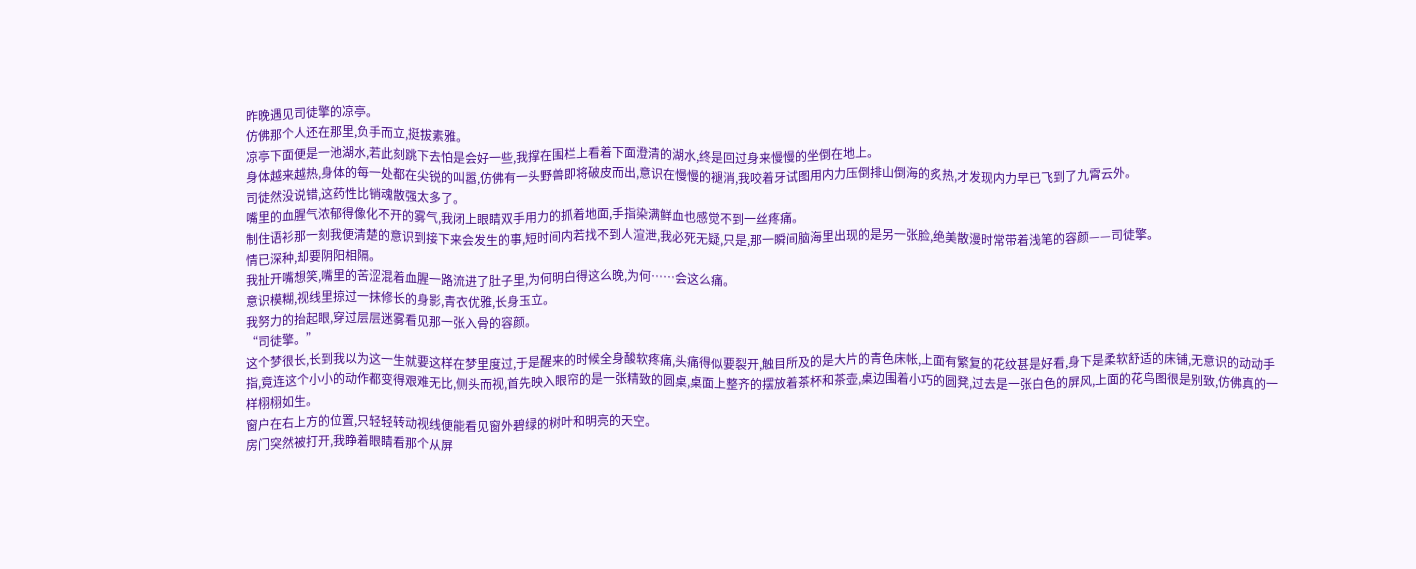昨晚遇见司徒擎的凉亭。
仿佛那个人还在那里,负手而立,挺拔素雅。
凉亭下面便是一池湖水,若此刻跳下去怕是会好一些,我撑在围栏上看着下面澄清的湖水,终是回过身来慢慢的坐倒在地上。
身体越来越热,身体的每一处都在尖锐的叫嚣,仿佛有一头野兽即将破皮而出,意识在慢慢的褪消,我咬着牙试图用内力压倒排山倒海的炙热,才发现内力早已飞到了九霄云外。
司徒然没说错,这药性比销魂散强太多了。
嘴里的血腥气浓郁得像化不开的雾气,我闭上眼睛双手用力的抓着地面,手指染满鲜血也感觉不到一丝疼痛。
制住语衫那一刻我便清楚的意识到接下来会发生的事,短时间内若找不到人渲泄,我必死无疑,只是,那一瞬间脑海里出现的是另一张脸,绝美散漫时常带着浅笔的容颜——司徒擎。
情已深种,却要阴阳相隔。
我扯开嘴想笑,嘴里的苦涩混着血腥一路流进了肚子里,为何明白得这么晚,为何……会这么痛。
意识模糊,视线里掠过一抹修长的身影,青衣优雅,长身玉立。
我努力的抬起眼,穿过层层迷雾看见那一张入骨的容颜。
“司徒擎。”
这个梦很长,长到我以为这一生就要这样在梦里度过,于是醒来的时候全身酸软疼痛,头痛得似要裂开,触目所及的是大片的青色床帐,上面有繁复的花纹甚是好看,身下是柔软舒适的床铺,无意识的动动手指,竟连这个小小的动作都变得艰难无比,侧头而视,首先映入眼帘的是一张精致的圆桌,桌面上整齐的摆放着茶杯和茶壶,桌边围着小巧的圆凳,过去是一张白色的屏风,上面的花鸟图很是别致,仿佛真的一样栩栩如生。
窗户在右上方的位置,只轻轻转动视线便能看见窗外碧绿的树叶和明亮的天空。
房门突然被打开,我睁着眼睛看那个从屏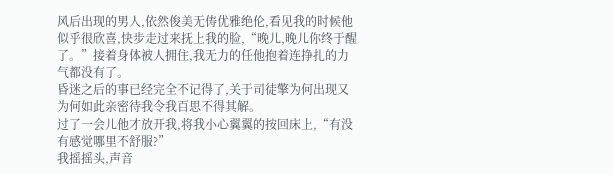风后出现的男人,依然俊美无俦优雅绝伦,看见我的时候他似乎很欣喜,快步走过来抚上我的脸,“晚儿,晚儿你终于醒了。”接着身体被人拥住,我无力的任他抱着连挣扎的力气都没有了。
昏迷之后的事已经完全不记得了,关于司徒擎为何出现又为何如此亲密待我令我百思不得其解。
过了一会儿他才放开我,将我小心翼翼的按回床上,“有没有感觉哪里不舒服?”
我摇摇头,声音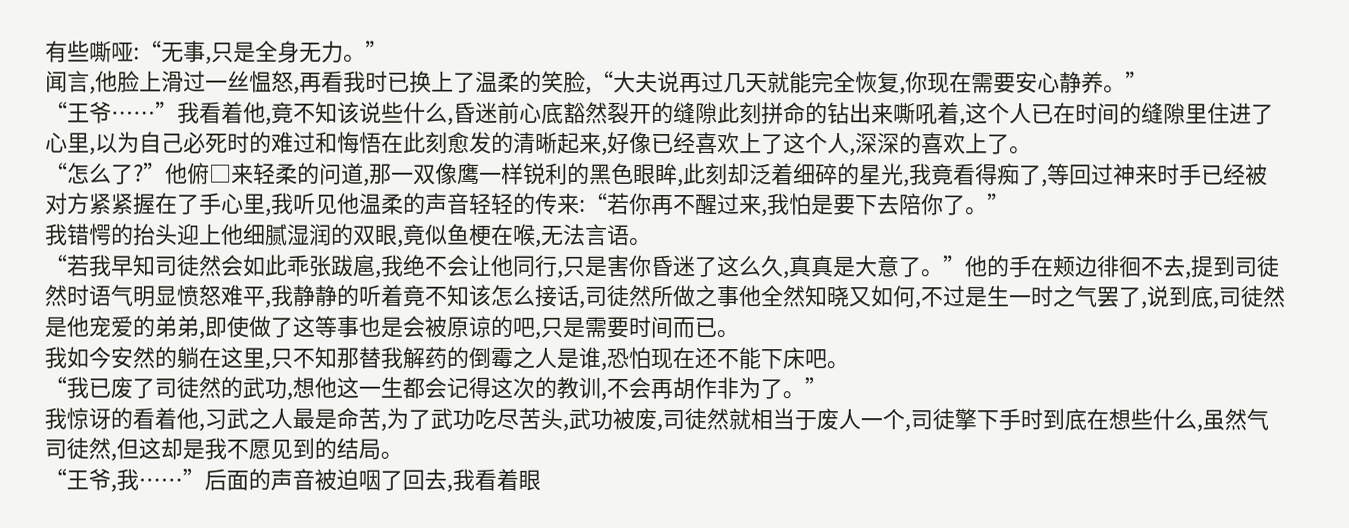有些嘶哑:“无事,只是全身无力。”
闻言,他脸上滑过一丝愠怒,再看我时已换上了温柔的笑脸,“大夫说再过几天就能完全恢复,你现在需要安心静养。”
“王爷……”我看着他,竟不知该说些什么,昏迷前心底豁然裂开的缝隙此刻拼命的钻出来嘶吼着,这个人已在时间的缝隙里住进了心里,以为自己必死时的难过和悔悟在此刻愈发的清晰起来,好像已经喜欢上了这个人,深深的喜欢上了。
“怎么了?”他俯□来轻柔的问道,那一双像鹰一样锐利的黑色眼眸,此刻却泛着细碎的星光,我竟看得痴了,等回过神来时手已经被对方紧紧握在了手心里,我听见他温柔的声音轻轻的传来:“若你再不醒过来,我怕是要下去陪你了。”
我错愕的抬头迎上他细腻湿润的双眼,竟似鱼梗在喉,无法言语。
“若我早知司徒然会如此乖张跋扈,我绝不会让他同行,只是害你昏迷了这么久,真真是大意了。”他的手在颊边徘徊不去,提到司徒然时语气明显愤怒难平,我静静的听着竟不知该怎么接话,司徒然所做之事他全然知晓又如何,不过是生一时之气罢了,说到底,司徒然是他宠爱的弟弟,即使做了这等事也是会被原谅的吧,只是需要时间而已。
我如今安然的躺在这里,只不知那替我解药的倒霉之人是谁,恐怕现在还不能下床吧。
“我已废了司徒然的武功,想他这一生都会记得这次的教训,不会再胡作非为了。”
我惊讶的看着他,习武之人最是命苦,为了武功吃尽苦头,武功被废,司徒然就相当于废人一个,司徒擎下手时到底在想些什么,虽然气司徒然,但这却是我不愿见到的结局。
“王爷,我……”后面的声音被迫咽了回去,我看着眼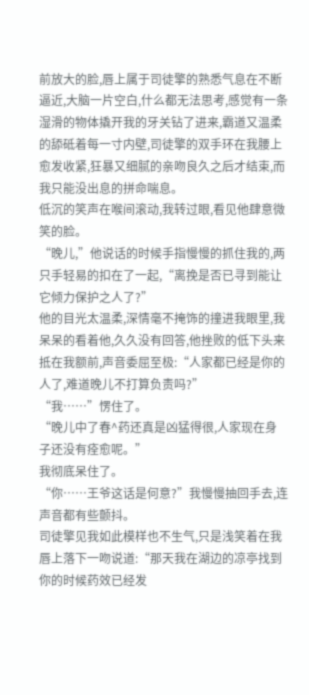前放大的脸,唇上属于司徒擎的熟悉气息在不断逼近,大脑一片空白,什么都无法思考,感觉有一条湿滑的物体撬开我的牙关钻了进来,霸道又温柔的舔砥着每一寸内壁,司徒擎的双手环在我腰上愈发收紧,狂暴又细腻的亲吻良久之后才结束,而我只能没出息的拼命喘息。
低沉的笑声在喉间滚动,我转过眼,看见他肆意微笑的脸。
“晚儿,”他说话的时候手指慢慢的抓住我的,两只手轻易的扣在了一起,“离挽是否已寻到能让它倾力保护之人了?”
他的目光太温柔,深情毫不掩饰的撞进我眼里,我呆呆的看着他,久久没有回答,他挫败的低下头来抵在我额前,声音委屈至极:“人家都已经是你的人了,难道晚儿不打算负责吗?”
“我……”愣住了。
“晚儿中了春^药还真是凶猛得很,人家现在身子还没有痊愈呢。”
我彻底呆住了。
“你……王爷这话是何意?”我慢慢抽回手去,连声音都有些颤抖。
司徒擎见我如此模样也不生气,只是浅笑着在我唇上落下一吻说道:“那天我在湖边的凉亭找到你的时候药效已经发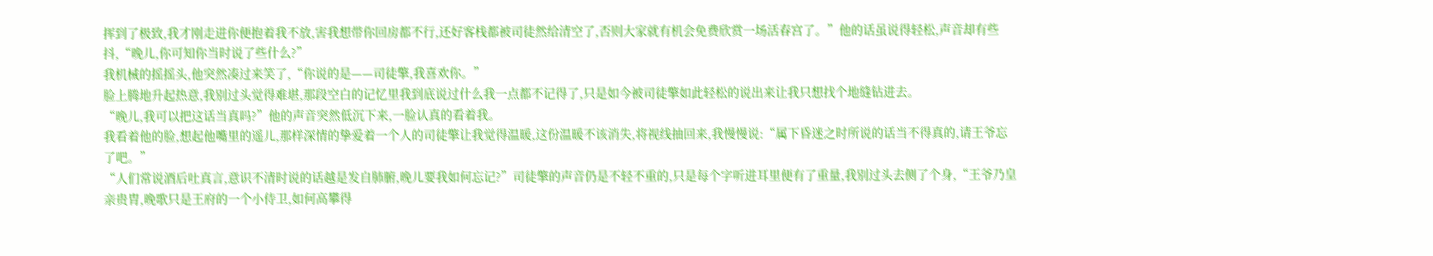挥到了极致,我才刚走进你便抱着我不放,害我想带你回房都不行,还好客栈都被司徒然给清空了,否则大家就有机会免费欣赏一场活春宫了。”他的话虽说得轻松,声音却有些抖,“晚儿,你可知你当时说了些什么?”
我机械的摇摇头,他突然凑过来笑了,“你说的是——司徒擎,我喜欢你。”
脸上腾地升起热意,我别过头觉得难堪,那段空白的记忆里我到底说过什么我一点都不记得了,只是如今被司徒擎如此轻松的说出来让我只想找个地缝钻进去。
“晚儿,我可以把这话当真吗?”他的声音突然低沉下来,一脸认真的看着我。
我看着他的脸,想起他嘴里的遥儿,那样深情的挚爱着一个人的司徒擎让我觉得温暖,这份温暖不该消失,将视线抽回来,我慢慢说:“属下昏迷之时所说的话当不得真的,请王爷忘了吧。”
“人们常说酒后吐真言,意识不清时说的话越是发自肺腑,晚儿要我如何忘记?”司徒擎的声音仍是不轻不重的,只是每个字听进耳里便有了重量,我别过头去侧了个身,“王爷乃皇亲贵胄,晚歌只是王府的一个小侍卫,如何高攀得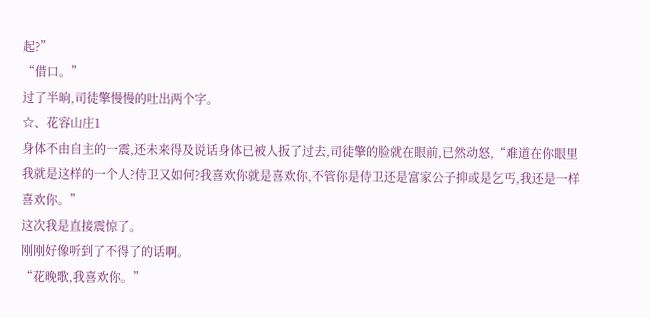起?”
“借口。”
过了半晌,司徒擎慢慢的吐出两个字。
☆、花容山庄1
身体不由自主的一震,还未来得及说话身体已被人扳了过去,司徒擎的脸就在眼前,已然动怒,“难道在你眼里我就是这样的一个人?侍卫又如何?我喜欢你就是喜欢你,不管你是侍卫还是富家公子抑或是乞丐,我还是一样喜欢你。”
这次我是直接震惊了。
刚刚好像听到了不得了的话啊。
“花晚歌,我喜欢你。”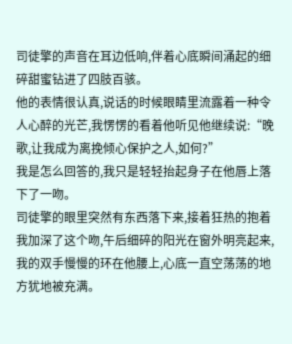司徒擎的声音在耳边低响,伴着心底瞬间涌起的细碎甜蜜钻进了四肢百骇。
他的表情很认真,说话的时候眼睛里流露着一种令人心醉的光芒,我愣愣的看着他听见他继续说:“晚歌,让我成为离挽倾心保护之人,如何?”
我是怎么回答的,我只是轻轻抬起身子在他唇上落下了一吻。
司徒擎的眼里突然有东西落下来,接着狂热的抱着我加深了这个吻,午后细碎的阳光在窗外明亮起来,我的双手慢慢的环在他腰上,心底一直空荡荡的地方犹地被充满。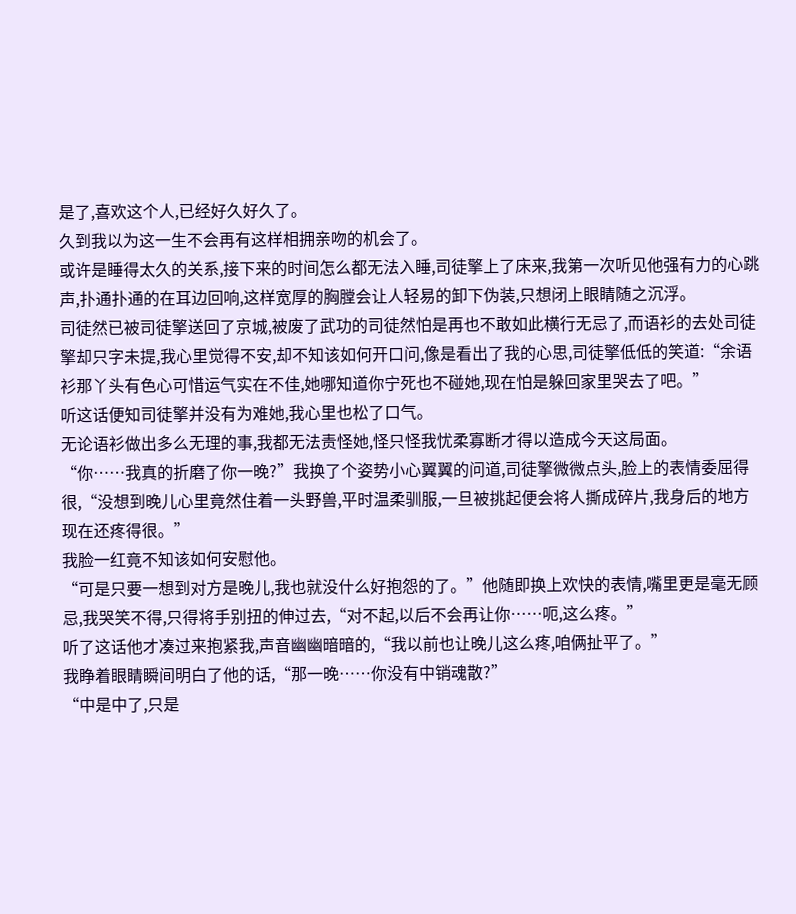是了,喜欢这个人,已经好久好久了。
久到我以为这一生不会再有这样相拥亲吻的机会了。
或许是睡得太久的关系,接下来的时间怎么都无法入睡,司徒擎上了床来,我第一次听见他强有力的心跳声,扑通扑通的在耳边回响,这样宽厚的胸膛会让人轻易的卸下伪装,只想闭上眼睛随之沉浮。
司徒然已被司徒擎送回了京城,被废了武功的司徒然怕是再也不敢如此横行无忌了,而语衫的去处司徒擎却只字未提,我心里觉得不安,却不知该如何开口问,像是看出了我的心思,司徒擎低低的笑道:“余语衫那丫头有色心可惜运气实在不佳,她哪知道你宁死也不碰她,现在怕是躲回家里哭去了吧。”
听这话便知司徒擎并没有为难她,我心里也松了口气。
无论语衫做出多么无理的事,我都无法责怪她,怪只怪我忧柔寡断才得以造成今天这局面。
“你……我真的折磨了你一晚?”我换了个姿势小心翼翼的问道,司徒擎微微点头,脸上的表情委屈得很,“没想到晚儿心里竟然住着一头野兽,平时温柔驯服,一旦被挑起便会将人撕成碎片,我身后的地方现在还疼得很。”
我脸一红竟不知该如何安慰他。
“可是只要一想到对方是晚儿,我也就没什么好抱怨的了。”他随即换上欢快的表情,嘴里更是毫无顾忌,我哭笑不得,只得将手别扭的伸过去,“对不起,以后不会再让你……呃,这么疼。”
听了这话他才凑过来抱紧我,声音幽幽暗暗的,“我以前也让晚儿这么疼,咱俩扯平了。”
我睁着眼睛瞬间明白了他的话,“那一晚……你没有中销魂散?”
“中是中了,只是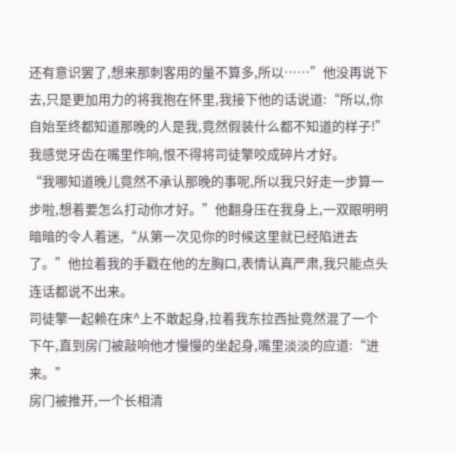还有意识罢了,想来那刺客用的量不算多,所以……”他没再说下去,只是更加用力的将我抱在怀里,我接下他的话说道:“所以,你自始至终都知道那晚的人是我,竟然假装什么都不知道的样子!”我感觉牙齿在嘴里作响,恨不得将司徒擎咬成碎片才好。
“我哪知道晚儿竟然不承认那晚的事呢,所以我只好走一步算一步啦,想着要怎么打动你才好。”他翻身压在我身上,一双眼明明暗暗的令人着迷,“从第一次见你的时候这里就已经陷进去了。”他拉着我的手戳在他的左胸口,表情认真严肃,我只能点头连话都说不出来。
司徒擎一起赖在床^上不敢起身,拉着我东拉西扯竟然混了一个下午,直到房门被敲响他才慢慢的坐起身,嘴里淡淡的应道:“进来。”
房门被推开,一个长相清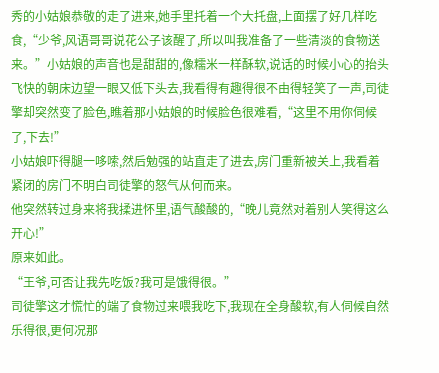秀的小姑娘恭敬的走了进来,她手里托着一个大托盘,上面摆了好几样吃食,“少爷,风语哥哥说花公子该醒了,所以叫我准备了一些清淡的食物送来。”小姑娘的声音也是甜甜的,像糯米一样酥软,说话的时候小心的抬头飞快的朝床边望一眼又低下头去,我看得有趣得很不由得轻笑了一声,司徒擎却突然变了脸色,瞧着那小姑娘的时候脸色很难看,“这里不用你伺候了,下去!”
小姑娘吓得腿一哆嗦,然后勉强的站直走了进去,房门重新被关上,我看着紧闭的房门不明白司徒擎的怒气从何而来。
他突然转过身来将我揉进怀里,语气酸酸的,“晚儿竟然对着别人笑得这么开心!”
原来如此。
“王爷,可否让我先吃饭?我可是饿得很。”
司徒擎这才慌忙的端了食物过来喂我吃下,我现在全身酸软,有人伺候自然乐得很,更何况那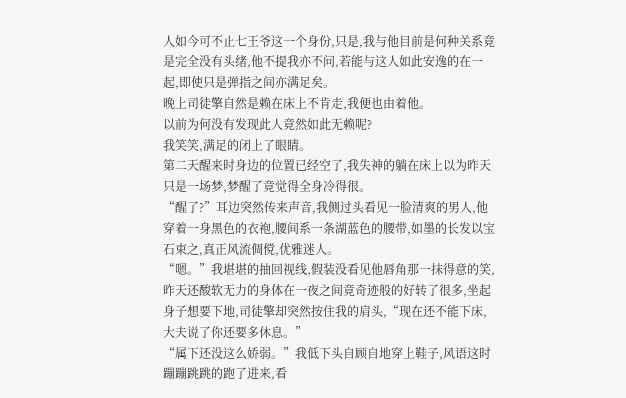人如今可不止七王爷这一个身份,只是,我与他目前是何种关系竟是完全没有头绪,他不提我亦不问,若能与这人如此安逸的在一起,即使只是弹指之间亦满足矣。
晚上司徒擎自然是赖在床上不肯走,我便也由着他。
以前为何没有发现此人竟然如此无赖呢?
我笑笑,满足的闭上了眼睛。
第二天醒来时身边的位置已经空了,我失神的躺在床上以为昨天只是一场梦,梦醒了竟觉得全身冷得很。
“醒了?”耳边突然传来声音,我侧过头看见一脸清爽的男人,他穿着一身黑色的衣袍,腰间系一条湖蓝色的腰带,如墨的长发以宝石束之,真正风流倜傥,优雅迷人。
“嗯。”我堪堪的抽回视线,假装没看见他唇角那一抹得意的笑,昨天还酸软无力的身体在一夜之间竟奇迹般的好转了很多,坐起身子想要下地,司徒擎却突然按住我的肩头,“现在还不能下床,大夫说了你还要多休息。”
“属下还没这么娇弱。”我低下头自顾自地穿上鞋子,风语这时蹦蹦跳跳的跑了进来,看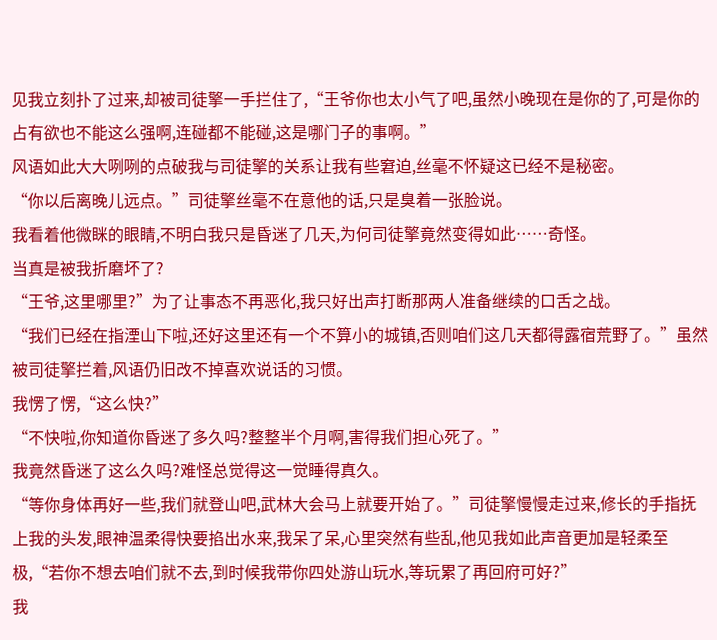见我立刻扑了过来,却被司徒擎一手拦住了,“王爷你也太小气了吧,虽然小晚现在是你的了,可是你的占有欲也不能这么强啊,连碰都不能碰,这是哪门子的事啊。”
风语如此大大咧咧的点破我与司徒擎的关系让我有些窘迫,丝毫不怀疑这已经不是秘密。
“你以后离晚儿远点。”司徒擎丝毫不在意他的话,只是臭着一张脸说。
我看着他微眯的眼睛,不明白我只是昏迷了几天,为何司徒擎竟然变得如此……奇怪。
当真是被我折磨坏了?
“王爷,这里哪里?”为了让事态不再恶化,我只好出声打断那两人准备继续的口舌之战。
“我们已经在指湮山下啦,还好这里还有一个不算小的城镇,否则咱们这几天都得露宿荒野了。”虽然被司徒擎拦着,风语仍旧改不掉喜欢说话的习惯。
我愣了愣,“这么快?”
“不快啦,你知道你昏迷了多久吗?整整半个月啊,害得我们担心死了。”
我竟然昏迷了这么久吗?难怪总觉得这一觉睡得真久。
“等你身体再好一些,我们就登山吧,武林大会马上就要开始了。”司徒擎慢慢走过来,修长的手指抚上我的头发,眼神温柔得快要掐出水来,我呆了呆,心里突然有些乱,他见我如此声音更加是轻柔至极,“若你不想去咱们就不去,到时候我带你四处游山玩水,等玩累了再回府可好?”
我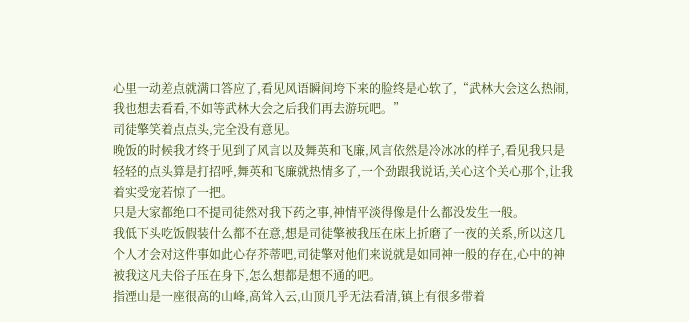心里一动差点就满口答应了,看见风语瞬间垮下来的脸终是心软了,“武林大会这么热闹,我也想去看看,不如等武林大会之后我们再去游玩吧。”
司徒擎笑着点点头,完全没有意见。
晚饭的时候我才终于见到了风言以及舞英和飞廉,风言依然是冷冰冰的样子,看见我只是轻轻的点头算是打招呼,舞英和飞廉就热情多了,一个劲跟我说话,关心这个关心那个,让我着实受宠若惊了一把。
只是大家都绝口不提司徒然对我下药之事,神情平淡得像是什么都没发生一般。
我低下头吃饭假装什么都不在意,想是司徒擎被我压在床上折磨了一夜的关系,所以这几个人才会对这件事如此心存芥蒂吧,司徒擎对他们来说就是如同神一般的存在,心中的神被我这凡夫俗子压在身下,怎么想都是想不通的吧。
指湮山是一座很高的山峰,高耸入云,山顶几乎无法看清,镇上有很多带着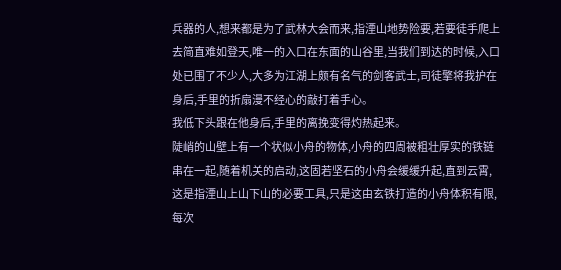兵器的人,想来都是为了武林大会而来,指湮山地势险要,若要徒手爬上去简直难如登天,唯一的入口在东面的山谷里,当我们到达的时候,入口处已围了不少人,大多为江湖上颇有名气的剑客武士,司徒擎将我护在身后,手里的折扇漫不经心的敲打着手心。
我低下头跟在他身后,手里的离挽变得灼热起来。
陡峭的山壁上有一个状似小舟的物体,小舟的四周被粗壮厚实的铁链串在一起,随着机关的启动,这固若坚石的小舟会缓缓升起,直到云霄,这是指湮山上山下山的必要工具,只是这由玄铁打造的小舟体积有限,每次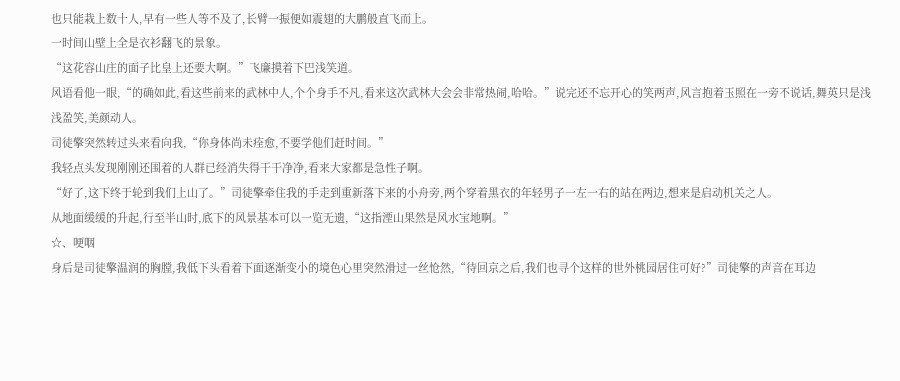也只能栽上数十人,早有一些人等不及了,长臂一振便如震翅的大鹏般直飞而上。
一时间山壁上全是衣衫翻飞的景象。
“这花容山庄的面子比皇上还要大啊。”飞廉摸着下巴浅笑道。
风语看他一眼,“的确如此,看这些前来的武林中人,个个身手不凡,看来这次武林大会会非常热闹,哈哈。”说完还不忘开心的笑两声,风言抱着玉照在一旁不说话,舞英只是浅浅盈笑,美颜动人。
司徒擎突然转过头来看向我,“你身体尚未痊愈,不要学他们赶时间。”
我轻点头发现刚刚还围着的人群已经消失得干干净净,看来大家都是急性子啊。
“好了,这下终于轮到我们上山了。”司徒擎牵住我的手走到重新落下来的小舟旁,两个穿着黑衣的年轻男子一左一右的站在两边,想来是启动机关之人。
从地面缓缓的升起,行至半山时,底下的风景基本可以一览无遗,“这指湮山果然是风水宝地啊。”
☆、哽咽
身后是司徒擎温润的胸膛,我低下头看着下面逐渐变小的境色心里突然滑过一丝怆然,“待回京之后,我们也寻个这样的世外桃园居住可好?”司徒擎的声音在耳边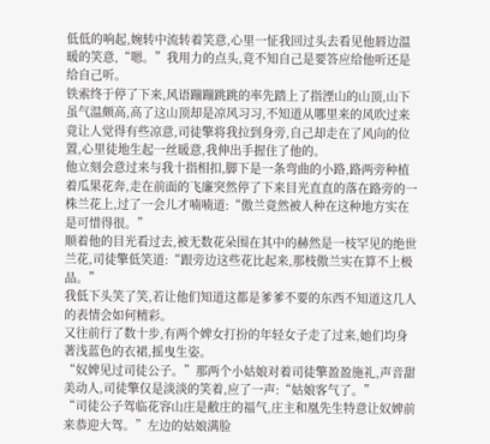低低的响起,婉转中流转着笑意,心里一怔我回过头去看见他唇边温暖的笑意,“嗯。”我用力的点头,竟不知自己是要答应给他听还是给自己听。
铁索终于停了下来,风语蹦蹦跳跳的率先踏上了指湮山的山顶,山下虽气温颇高,高了这山顶却是凉风习习,不知道从哪里来的风吹过来竟让人觉得有些凉意,司徒擎将我拉到身旁,自己却走在了风向的位置,心里徒地生起一丝暖意,我伸出手握住了他的。
他立刻会意过来与我十指相扣,脚下是一条弯曲的小路,路两旁种植着瓜果花奔,走在前面的飞廉突然停了下来目光直直的落在路旁的一株兰花上,过了一会儿才喃喃道:“傲兰竟然被人种在这种地方实在是可惜得很。”
顺着他的目光看过去,被无数花朵围在其中的赫然是一枝罕见的绝世兰花,司徒擎低笑道:“跟旁边这些花比起来,那枝傲兰实在算不上极品。”
我低下头笑了笑,若让他们知道这都是爹爹不要的东西不知道这几人的表情会如何精彩。
又往前行了数十步,有两个婢女打扮的年轻女子走了过来,她们均身著浅蓝色的衣裙,摇曳生姿。
“奴婢见过司徒公子。”那两个小姑娘对着司徒擎盈盈施礼,声音甜美动人,司徒擎仅是淡淡的笑着,应了一声:“姑娘客气了。”
“司徒公子驾临花容山庄是敝庄的福气,庄主和凰先生特意让奴婢前来恭迎大驾。”左边的姑娘满脸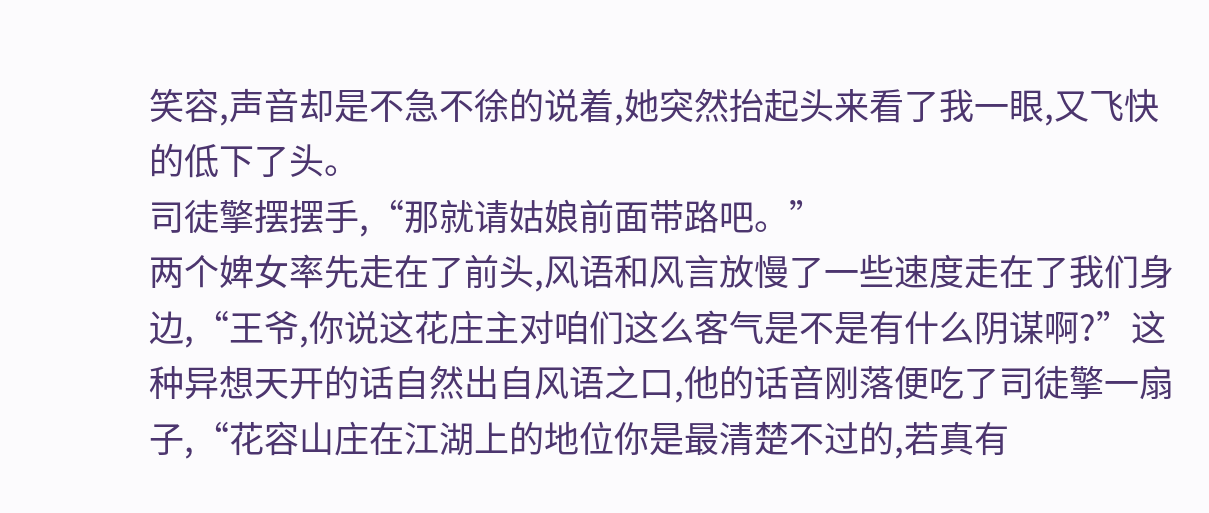笑容,声音却是不急不徐的说着,她突然抬起头来看了我一眼,又飞快的低下了头。
司徒擎摆摆手,“那就请姑娘前面带路吧。”
两个婢女率先走在了前头,风语和风言放慢了一些速度走在了我们身边,“王爷,你说这花庄主对咱们这么客气是不是有什么阴谋啊?”这种异想天开的话自然出自风语之口,他的话音刚落便吃了司徒擎一扇子,“花容山庄在江湖上的地位你是最清楚不过的,若真有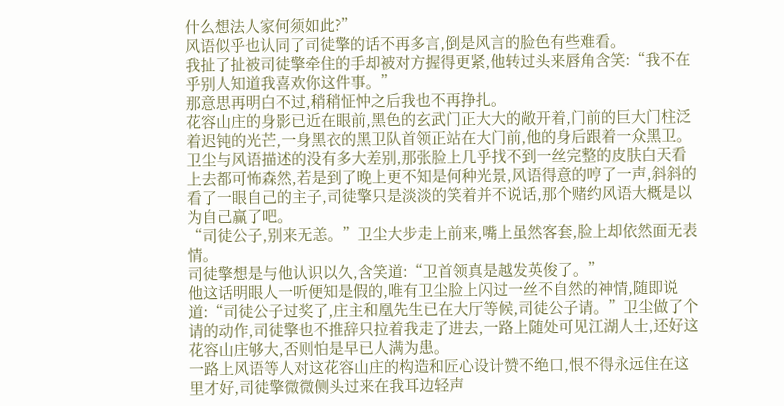什么想法人家何须如此?”
风语似乎也认同了司徒擎的话不再多言,倒是风言的脸色有些难看。
我扯了扯被司徒擎牵住的手却被对方握得更紧,他转过头来唇角含笑:“我不在乎别人知道我喜欢你这件事。”
那意思再明白不过,稍稍怔忡之后我也不再挣扎。
花容山庄的身影已近在眼前,黑色的玄武门正大大的敞开着,门前的巨大门柱泛着迟钝的光芒,一身黑衣的黑卫队首领正站在大门前,他的身后跟着一众黑卫。
卫尘与风语描述的没有多大差别,那张脸上几乎找不到一丝完整的皮肤白天看上去都可怖森然,若是到了晚上更不知是何种光景,风语得意的哼了一声,斜斜的看了一眼自己的主子,司徒擎只是淡淡的笑着并不说话,那个赌约风语大概是以为自己赢了吧。
“司徒公子,别来无恙。”卫尘大步走上前来,嘴上虽然客套,脸上却依然面无表情。
司徒擎想是与他认识以久,含笑道:“卫首领真是越发英俊了。”
他这话明眼人一听便知是假的,唯有卫尘脸上闪过一丝不自然的神情,随即说道:“司徒公子过奖了,庄主和凰先生已在大厅等候,司徒公子请。”卫尘做了个请的动作,司徒擎也不推辞只拉着我走了进去,一路上随处可见江湖人士,还好这花容山庄够大,否则怕是早已人满为患。
一路上风语等人对这花容山庄的构造和匠心设计赞不绝口,恨不得永远住在这里才好,司徒擎微微侧头过来在我耳边轻声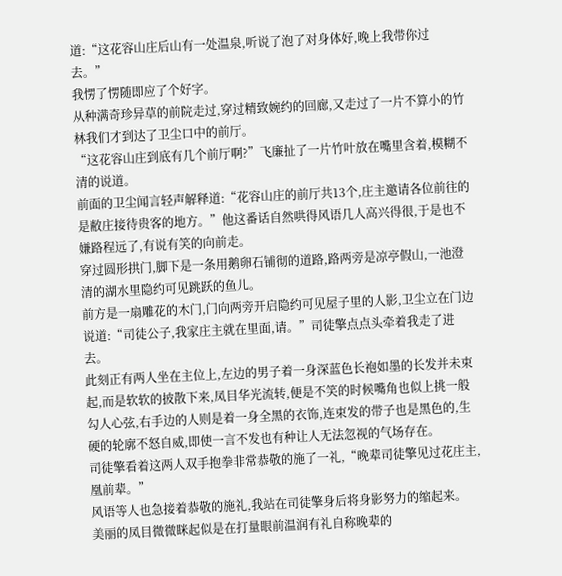道:“这花容山庄后山有一处温泉,听说了泡了对身体好,晚上我带你过去。”
我愣了愣随即应了个好字。
从种满奇珍异草的前院走过,穿过精致婉约的回廊,又走过了一片不算小的竹林我们才到达了卫尘口中的前厅。
“这花容山庄到底有几个前厅啊?”飞廉扯了一片竹叶放在嘴里含着,模糊不清的说道。
前面的卫尘闻言轻声解释道:“花容山庄的前厅共13个,庄主邀请各位前往的是敝庄接待贵客的地方。”他这番话自然哄得风语几人高兴得很,于是也不嫌路程远了,有说有笑的向前走。
穿过圆形拱门,脚下是一条用鹅卵石铺彻的道路,路两旁是凉亭假山,一池澄清的湖水里隐约可见跳跃的鱼儿。
前方是一扇雕花的木门,门向两旁开启隐约可见屋子里的人影,卫尘立在门边说道:“司徒公子,我家庄主就在里面,请。”司徒擎点点头牵着我走了进去。
此刻正有两人坐在主位上,左边的男子着一身深蓝色长袍如墨的长发并未束起,而是软软的披散下来,凤目华光流转,便是不笑的时候嘴角也似上挑一般勾人心弦,右手边的人则是着一身全黑的衣饰,连束发的带子也是黑色的,生硬的轮廓不怒自威,即使一言不发也有种让人无法忽视的气场存在。
司徒擎看着这两人双手抱拳非常恭敬的施了一礼,“晚辈司徒擎见过花庄主,凰前辈。”
风语等人也急接着恭敬的施礼,我站在司徒擎身后将身影努力的缩起来。
美丽的凤目微微眯起似是在打量眼前温润有礼自称晚辈的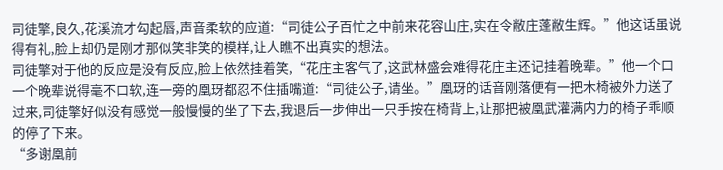司徒擎,良久,花溪流才勾起唇,声音柔软的应道:“司徒公子百忙之中前来花容山庄,实在令敝庄蓬敝生辉。”他这话虽说得有礼,脸上却仍是刚才那似笑非笑的模样,让人瞧不出真实的想法。
司徒擎对于他的反应是没有反应,脸上依然挂着笑,“花庄主客气了,这武林盛会难得花庄主还记挂着晚辈。”他一个口一个晚辈说得毫不口软,连一旁的凰玡都忍不住插嘴道:“司徒公子,请坐。”凰玡的话音刚落便有一把木椅被外力送了过来,司徒擎好似没有感觉一般慢慢的坐了下去,我退后一步伸出一只手按在椅背上,让那把被凰武灌满内力的椅子乖顺的停了下来。
“多谢凰前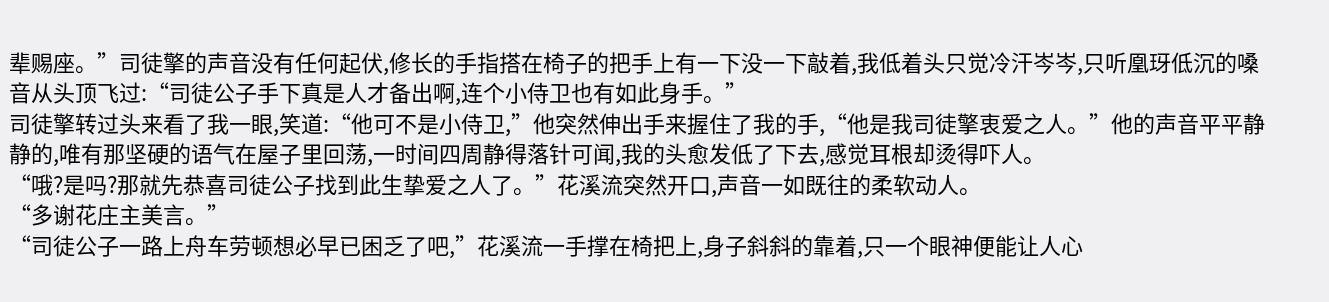辈赐座。”司徒擎的声音没有任何起伏,修长的手指搭在椅子的把手上有一下没一下敲着,我低着头只觉冷汗岑岑,只听凰玡低沉的嗓音从头顶飞过:“司徒公子手下真是人才备出啊,连个小侍卫也有如此身手。”
司徒擎转过头来看了我一眼,笑道:“他可不是小侍卫,”他突然伸出手来握住了我的手,“他是我司徒擎衷爱之人。”他的声音平平静静的,唯有那坚硬的语气在屋子里回荡,一时间四周静得落针可闻,我的头愈发低了下去,感觉耳根却烫得吓人。
“哦?是吗?那就先恭喜司徒公子找到此生挚爱之人了。”花溪流突然开口,声音一如既往的柔软动人。
“多谢花庄主美言。”
“司徒公子一路上舟车劳顿想必早已困乏了吧,”花溪流一手撑在椅把上,身子斜斜的靠着,只一个眼神便能让人心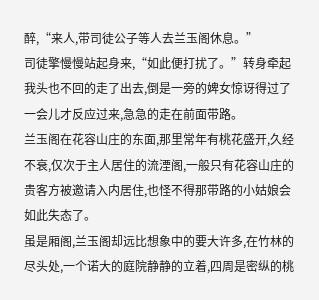醉,“来人,带司徒公子等人去兰玉阁休息。”
司徒擎慢慢站起身来,“如此便打扰了。”转身牵起我头也不回的走了出去,倒是一旁的婢女惊讶得过了一会儿才反应过来,急急的走在前面带路。
兰玉阁在花容山庄的东面,那里常年有桃花盛开,久经不衰,仅次于主人居住的流湮阁,一般只有花容山庄的贵客方被邀请入内居住,也怪不得那带路的小姑娘会如此失态了。
虽是厢阁,兰玉阁却远比想象中的要大许多,在竹林的尽头处,一个诺大的庭院静静的立着,四周是密纵的桃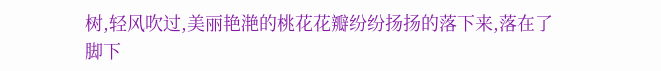树,轻风吹过,美丽艳滟的桃花花瓣纷纷扬扬的落下来,落在了脚下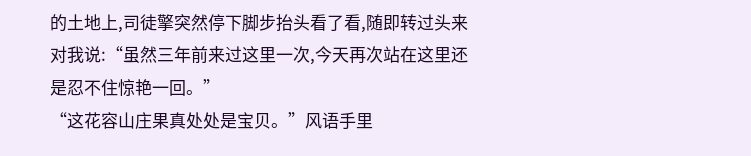的土地上,司徒擎突然停下脚步抬头看了看,随即转过头来对我说:“虽然三年前来过这里一次,今天再次站在这里还是忍不住惊艳一回。”
“这花容山庄果真处处是宝贝。”风语手里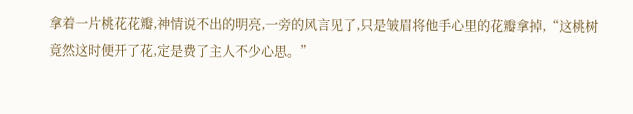拿着一片桃花花瓣,神情说不出的明亮,一旁的风言见了,只是皱眉将他手心里的花瓣拿掉,“这桃树竟然这时便开了花,定是费了主人不少心思。”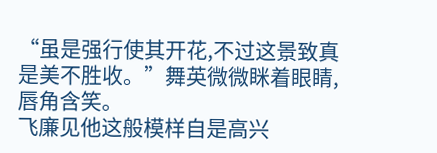“虽是强行使其开花,不过这景致真是美不胜收。”舞英微微眯着眼睛,唇角含笑。
飞廉见他这般模样自是高兴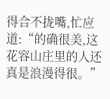得合不拢嘴,忙应道:“的确很美,这花容山庄里的人还真是浪漫得很。”